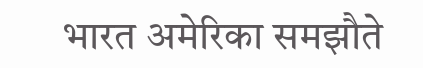भारत अमेरिका समझौते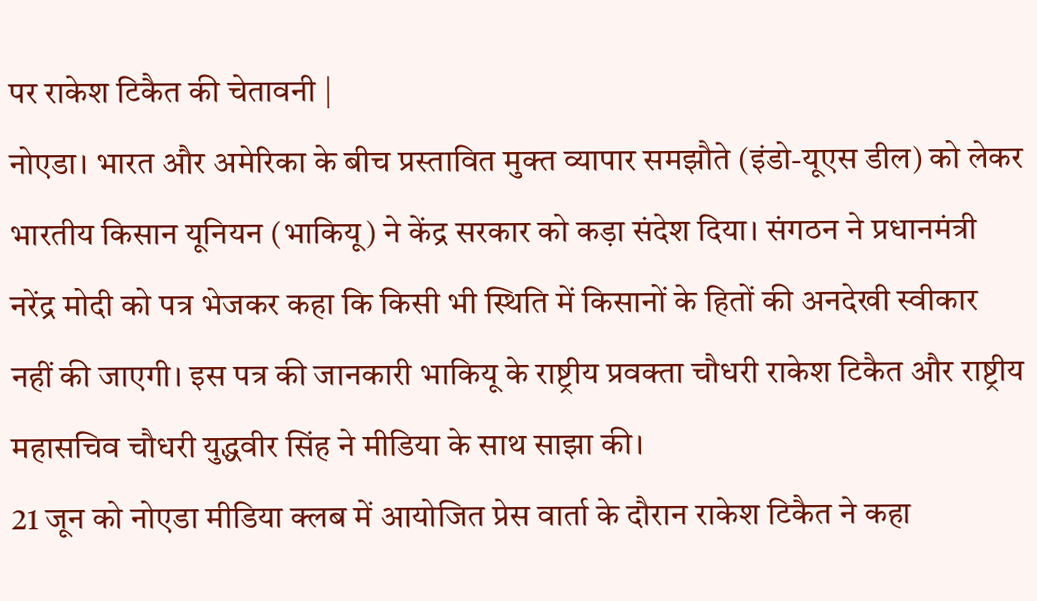पर राकेश टिकैत की चेतावनी |
नोएडा। भारत और अमेरिका के बीच प्रस्तावित मुक्त व्यापार समझौते (इंडो-यूएस डील) को लेकर भारतीय किसान यूनियन (भाकियू) ने केंद्र सरकार को कड़ा संदेश दिया। संगठन ने प्रधानमंत्री नरेंद्र मोदी को पत्र भेजकर कहा कि किसी भी स्थिति में किसानों के हितों की अनदेखी स्वीकार नहीं की जाएगी। इस पत्र की जानकारी भाकियू के राष्ट्रीय प्रवक्ता चौधरी राकेश टिकैत और राष्ट्रीय महासचिव चौधरी युद्धवीर सिंह ने मीडिया के साथ साझा की।
21 जून को नोएडा मीडिया क्लब में आयोजित प्रेस वार्ता के दौरान राकेश टिकैत ने कहा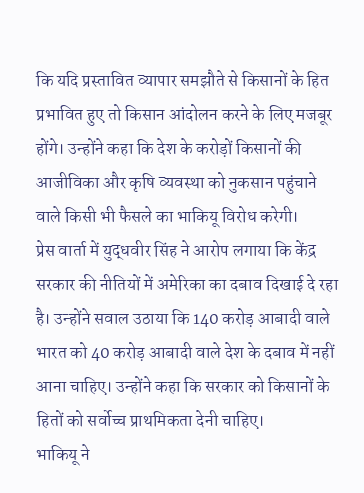कि यदि प्रस्तावित व्यापार समझौते से किसानों के हित प्रभावित हुए तो किसान आंदोलन करने के लिए मजबूर होंगे। उन्होंने कहा कि देश के करोड़ों किसानों की आजीविका और कृषि व्यवस्था को नुकसान पहुंचाने वाले किसी भी फैसले का भाकियू विरोध करेगी।
प्रेस वार्ता में युद्धवीर सिंह ने आरोप लगाया कि केंद्र सरकार की नीतियों में अमेरिका का दबाव दिखाई दे रहा है। उन्होंने सवाल उठाया कि 140 करोड़ आबादी वाले भारत को 40 करोड़ आबादी वाले देश के दबाव में नहीं आना चाहिए। उन्होंने कहा कि सरकार को किसानों के हितों को सर्वोच्च प्राथमिकता देनी चाहिए।
भाकियू ने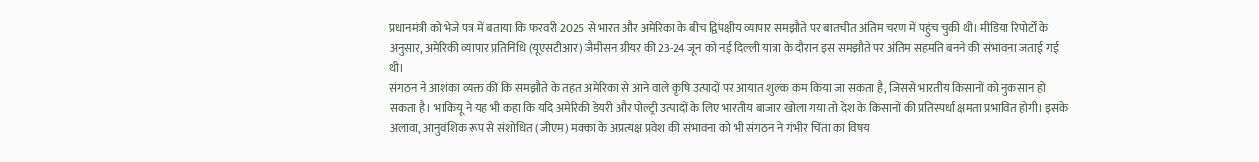प्रधानमंत्री को भेजे पत्र में बताया कि फरवरी 2025 से भारत और अमेरिका के बीच द्विपक्षीय व्यापार समझौते पर बातचीत अंतिम चरण में पहुंच चुकी थी। मीडिया रिपोर्टों के अनुसार, अमेरिकी व्यापार प्रतिनिधि (यूएसटीआर) जैमीसन ग्रीयर की 23-24 जून को नई दिल्ली यात्रा के दौरान इस समझौते पर अंतिम सहमति बनने की संभावना जताई गई थी।
संगठन ने आशंका व्यक्त की कि समझौते के तहत अमेरिका से आने वाले कृषि उत्पादों पर आयात शुल्क कम किया जा सकता है, जिससे भारतीय किसानों को नुकसान हो सकता है। भाकियू ने यह भी कहा कि यदि अमेरिकी डेयरी और पोल्ट्री उत्पादों के लिए भारतीय बाजार खोला गया तो देश के किसानों की प्रतिस्पर्धा क्षमता प्रभावित होगी। इसके अलावा, आनुवंशिक रूप से संशोधित (जीएम) मक्का के अप्रत्यक्ष प्रवेश की संभावना को भी संगठन ने गंभीर चिंता का विषय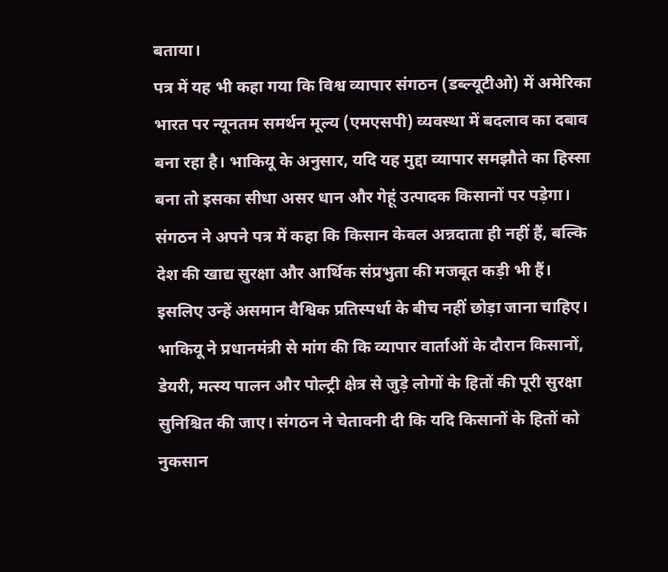बताया।
पत्र में यह भी कहा गया कि विश्व व्यापार संगठन (डब्ल्यूटीओ) में अमेरिका भारत पर न्यूनतम समर्थन मूल्य (एमएसपी) व्यवस्था में बदलाव का दबाव बना रहा है। भाकियू के अनुसार, यदि यह मुद्दा व्यापार समझौते का हिस्सा बना तो इसका सीधा असर धान और गेहूं उत्पादक किसानों पर पड़ेगा।
संगठन ने अपने पत्र में कहा कि किसान केवल अन्नदाता ही नहीं हैं, बल्कि देश की खाद्य सुरक्षा और आर्थिक संप्रभुता की मजबूत कड़ी भी हैं। इसलिए उन्हें असमान वैश्विक प्रतिस्पर्धा के बीच नहीं छोड़ा जाना चाहिए।
भाकियू ने प्रधानमंत्री से मांग की कि व्यापार वार्ताओं के दौरान किसानों, डेयरी, मत्स्य पालन और पोल्ट्री क्षेत्र से जुड़े लोगों के हितों की पूरी सुरक्षा सुनिश्चित की जाए। संगठन ने चेतावनी दी कि यदि किसानों के हितों को नुकसान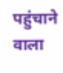पहुंचाने वाला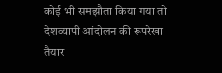कोई भी समझौता किया गया तो देशव्यापी आंदोलन की रूपरेखा तैयार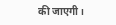की जाएगी।